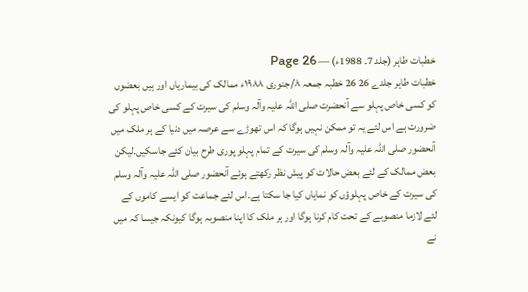خطبات طاہر (جلد 7۔ 1988ء) — Page 26
خطبات طاہر جلدے 26 26 خطبہ جمعہ ۸/جنوری ۱۹۸۸ء ممالک کی بیماریاں اور ہیں بعضوں کو کسی خاص پہلو سے آنحضرت صلی اللہ علیہ وآلہ وسلم کی سیرت کے کسی خاص پہلو کی ضرورت ہے اس لئے یہ تو ممکن نہیں ہوگا کہ اس تھوڑے سے عرصہ میں دنیا کے ہر ملک میں آنحضور صلی اللہ علیہ وآلہ وسلم کی سیرت کے تمام پہلو پوری طرح بیان کئے جاسکیں۔لیکن بعض ممالک کے لئے بعض حالات کو پیش نظر رکھتے ہوئے آنحضور صلی اللہ علیہ وآلہ وسلم کی سیرت کے خاص پہلوؤں کو نمایاں کیا جا سکتا ہے۔اس لئے جماعت کو ایسے کاموں کے لئے لازما منصوبے کے تحت کام کرنا ہوگا اور ہر ملک کا اپنا منصوبہ ہوگا کیونکہ جیسا کہ میں نے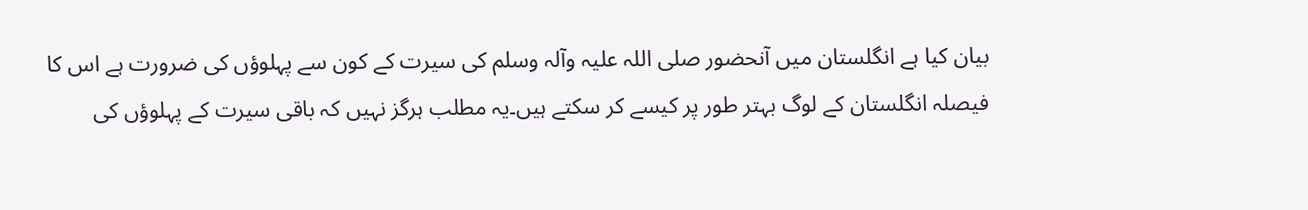بیان کیا ہے انگلستان میں آنحضور صلی اللہ علیہ وآلہ وسلم کی سیرت کے کون سے پہلوؤں کی ضرورت ہے اس کا فیصلہ انگلستان کے لوگ بہتر طور پر کیسے کر سکتے ہیں۔یہ مطلب ہرگز نہیں کہ باقی سیرت کے پہلوؤں کی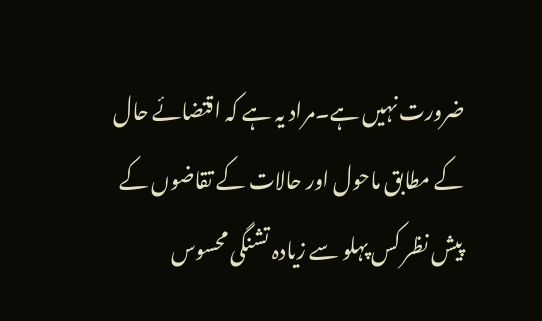ضرورت نہیں ہے۔مراد یہ ہے کہ اقتضائے حال کے مطابق ماحول اور حالات کے تقاضوں کے پیش نظر کس پہلو سے زیادہ تشنگی محسوس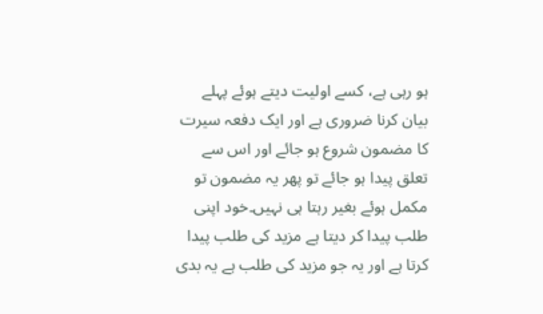ہو رہی ہے، کسے اولیت دیتے ہوئے پہلے بیان کرنا ضروری ہے اور ایک دفعہ سیرت کا مضمون شروع ہو جائے اور اس سے تعلق پیدا ہو جائے تو پھر یہ مضمون تو مکمل ہوئے بغیر رہتا ہی نہیں۔خود اپنی طلب پیدا کر دیتا ہے مزید کی طلب پیدا کرتا ہے اور یہ جو مزید کی طلب ہے یہ بدی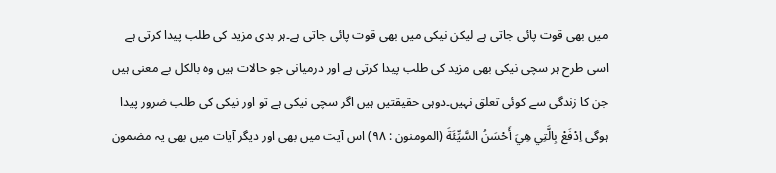میں بھی قوت پائی جاتی ہے لیکن نیکی میں بھی قوت پائی جاتی ہے۔ہر بدی مزید کی طلب پیدا کرتی ہے اسی طرح ہر سچی نیکی بھی مزید کی طلب پیدا کرتی ہے اور درمیانی جو حالات ہیں وہ بالکل بے معنی ہیں جن کا زندگی سے کوئی تعلق نہیں۔دوہی حقیقتیں ہیں اگر سچی نیکی ہے تو اور نیکی کی طلب ضرور پیدا ہوگی اِدْفَعْ بِالَّتِي هِيَ أَحْسَنُ السَّيِّئَةَ (المومنون : ۹۸) اس آیت میں بھی اور دیگر آیات میں بھی یہ مضمون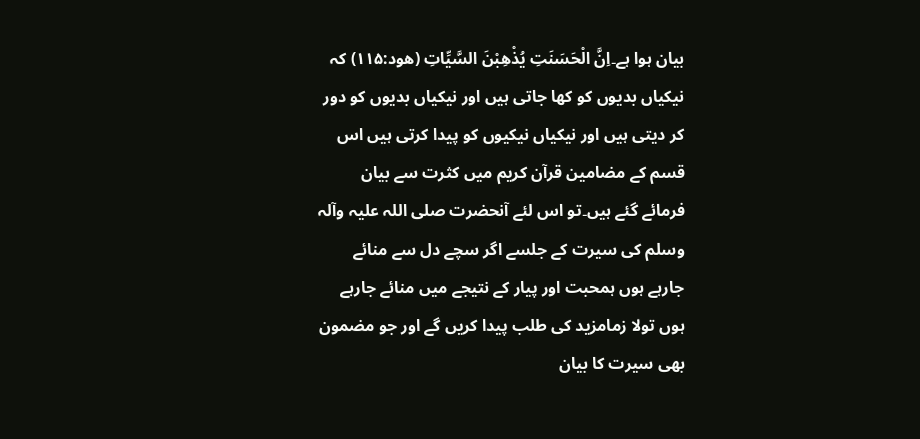بیان ہوا ہے۔اِنَّ الْحَسَنَتِ يُذْهِبْنَ السَّيِّاتِ (هود:۱۱۵) کہ نیکیاں بدیوں کو کھا جاتی ہیں اور نیکیاں بدیوں کو دور کر دیتی ہیں اور نیکیاں نیکیوں کو پیدا کرتی ہیں اس قسم کے مضامین قرآن کریم میں کثرت سے بیان فرمائے گئے ہیں۔تو اس لئے آنحضرت صلی اللہ علیہ وآلہ وسلم کی سیرت کے جلسے اگر سچے دل سے منائے جارہے ہوں ہمحبت اور پیار کے نتیجے میں منائے جارہے ہوں تولا زمامزید کی طلب پیدا کریں گے اور جو مضمون بھی سیرت کا بیان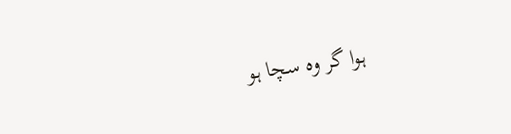ہوا گر وہ سچا ہو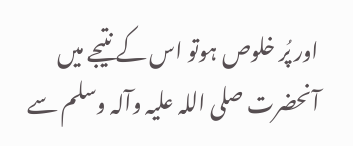اور پُر خلوص ہوتو اس کے نتیجے میں آنحضرت صلی اللہ علیہ وآلہ وسلم سے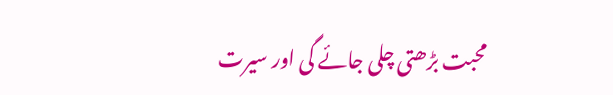محبت بڑھتی چلی جائے گی اور سیرت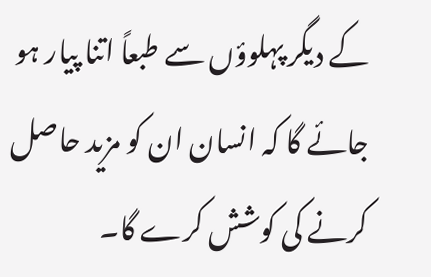کے دیگر پہلوؤں سے طبعاً اتنا پیار ہو جائے گا کہ انسان ان کو مزید حاصل کرنے کی کوشش کرے گا۔